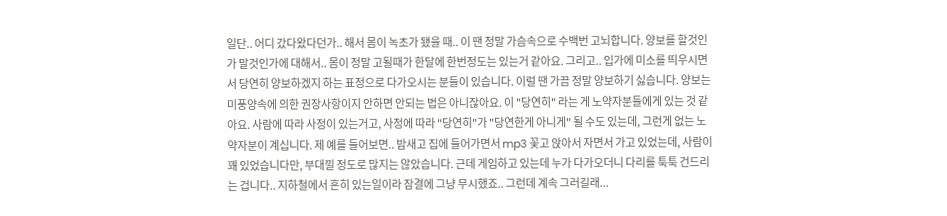일단.. 어디 갔다왔다던가.. 해서 몸이 녹초가 됐을 때.. 이 땐 정말 가슴속으로 수백번 고뇌합니다. 양보를 할것인가 말것인가에 대해서.. 몸이 정말 고될때가 한달에 한번정도는 있는거 같아요. 그리고.. 입가에 미소를 띄우시면서 당연히 양보하겠지 하는 표정으로 다가오시는 분들이 있습니다. 이럴 땐 가끔 정말 양보하기 싫습니다. 양보는 미풍양속에 의한 권장사항이지 안하면 안되는 법은 아니잖아요. 이 "당연히" 라는 게 노약자분들에게 있는 것 같아요. 사람에 따라 사정이 있는거고, 사정에 따라 "당연히"가 "당연한게 아니게" 될 수도 있는데, 그런게 없는 노약자분이 계십니다. 제 예를 들어보면.. 밤새고 집에 들어가면서 mp3 꽃고 앉아서 자면서 가고 있었는데, 사람이 꽤 있었습니다만, 부대낄 정도로 많지는 않았습니다. 근데 게임하고 있는데 누가 다가오더니 다리를 툭툭 건드리는 겁니다.. 지하철에서 흔히 있는일이라 잠결에 그냥 무시했죠.. 그런데 계속 그러길래...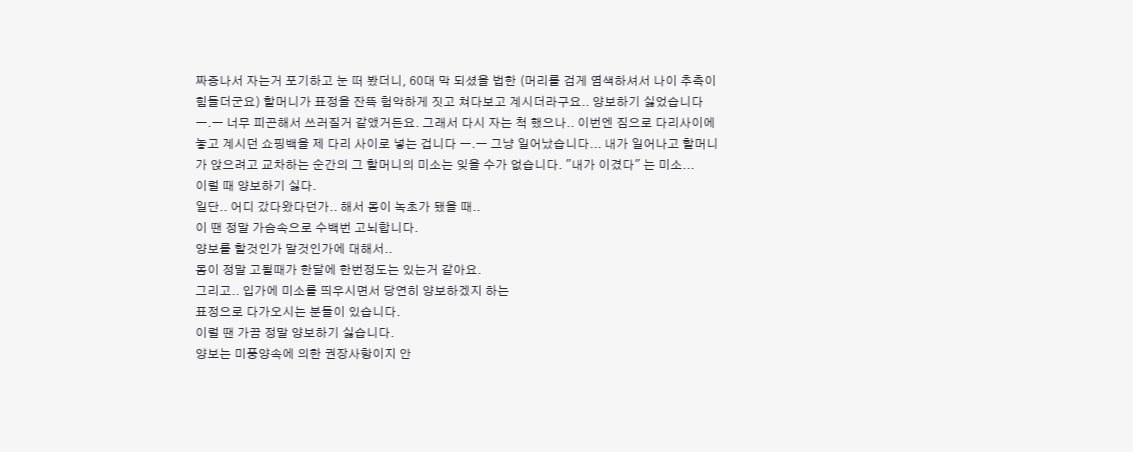짜증나서 자는거 포기하고 눈 떠 봤더니, 60대 막 되셨을 법한 (머리를 검게 염색하셔서 나이 추측이 힘들더군요) 할머니가 표정을 잔뜩 험악하게 짓고 쳐다보고 계시더라구요.. 양보하기 싫었습니다 ㅡ.ㅡ 너무 피곤해서 쓰러질거 같앴거든요. 그래서 다시 자는 척 했으나.. 이번엔 짐으로 다리사이에 놓고 계시던 쇼핑백을 제 다리 사이로 넣는 겁니다 ㅡ.ㅡ 그냥 일어났습니다... 내가 일어나고 할머니가 앉으려고 교차하는 순간의 그 할머니의 미소는 잊을 수가 없습니다. "내가 이겼다" 는 미소...
이럴 때 양보하기 싫다.
일단.. 어디 갔다왔다던가.. 해서 몸이 녹초가 됐을 때..
이 땐 정말 가슴속으로 수백번 고뇌합니다.
양보를 할것인가 말것인가에 대해서..
몸이 정말 고될때가 한달에 한번정도는 있는거 같아요.
그리고.. 입가에 미소를 띄우시면서 당연히 양보하겠지 하는
표정으로 다가오시는 분들이 있습니다.
이럴 땐 가끔 정말 양보하기 싫습니다.
양보는 미풍양속에 의한 권장사항이지 안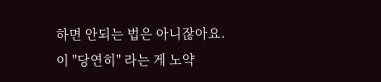하면 안되는 법은 아니잖아요.
이 "당연히" 라는 게 노약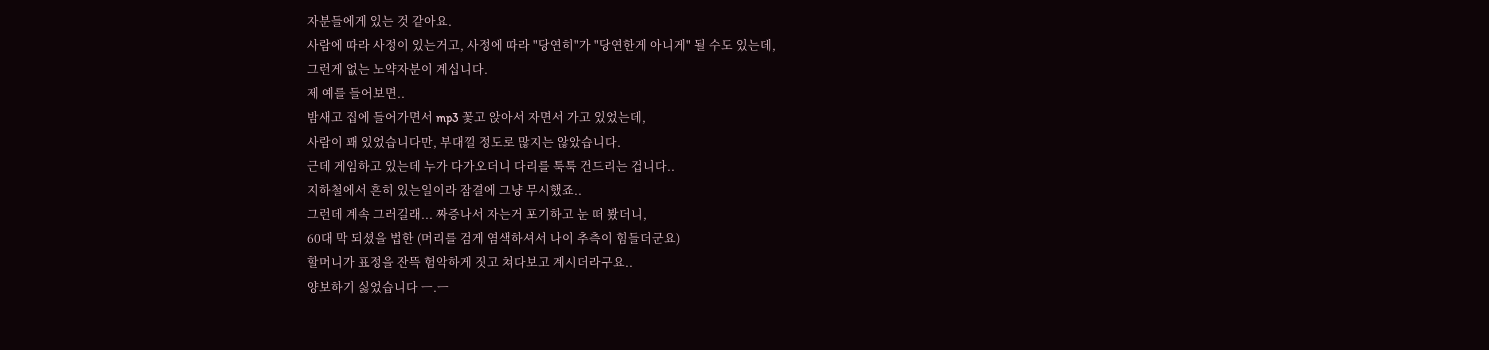자분들에게 있는 것 같아요.
사람에 따라 사정이 있는거고, 사정에 따라 "당연히"가 "당연한게 아니게" 될 수도 있는데,
그런게 없는 노약자분이 계십니다.
제 예를 들어보면..
밤새고 집에 들어가면서 mp3 꽃고 앉아서 자면서 가고 있었는데,
사람이 꽤 있었습니다만, 부대낄 정도로 많지는 않았습니다.
근데 게임하고 있는데 누가 다가오더니 다리를 툭툭 건드리는 겁니다..
지하철에서 흔히 있는일이라 잠결에 그냥 무시했죠..
그런데 계속 그러길래... 짜증나서 자는거 포기하고 눈 떠 봤더니,
60대 막 되셨을 법한 (머리를 검게 염색하셔서 나이 추측이 힘들더군요)
할머니가 표정을 잔뜩 험악하게 짓고 쳐다보고 계시더라구요..
양보하기 싫었습니다 ㅡ.ㅡ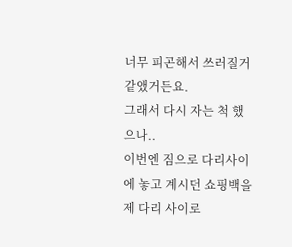너무 피곤해서 쓰러질거 같앴거든요.
그래서 다시 자는 척 했으나..
이번엔 짐으로 다리사이에 놓고 계시던 쇼핑백을 제 다리 사이로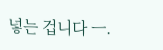넣는 겁니다 ㅡ.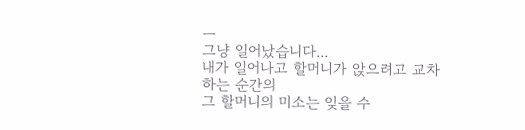ㅡ
그냥 일어났습니다...
내가 일어나고 할머니가 앉으려고 교차하는 순간의
그 할머니의 미소는 잊을 수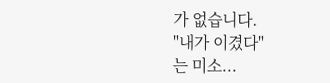가 없습니다.
"내가 이겼다"
는 미소...